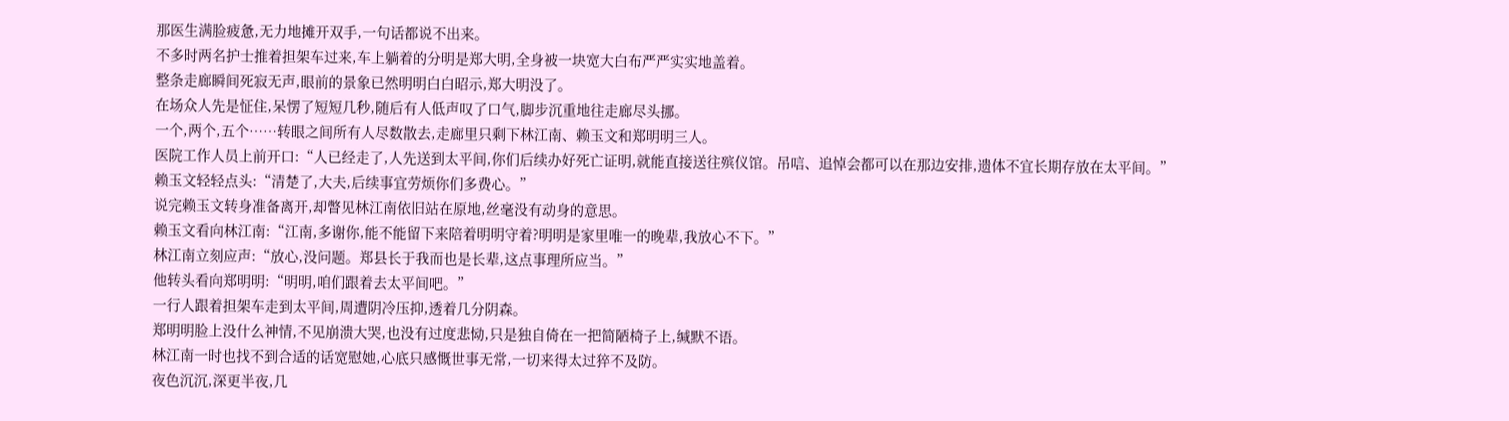那医生满脸疲惫,无力地摊开双手,一句话都说不出来。
不多时两名护士推着担架车过来,车上躺着的分明是郑大明,全身被一块宽大白布严严实实地盖着。
整条走廊瞬间死寂无声,眼前的景象已然明明白白昭示,郑大明没了。
在场众人先是怔住,呆愣了短短几秒,随后有人低声叹了口气,脚步沉重地往走廊尽头挪。
一个,两个,五个……转眼之间所有人尽数散去,走廊里只剩下林江南、赖玉文和郑明明三人。
医院工作人员上前开口:“人已经走了,人先送到太平间,你们后续办好死亡证明,就能直接送往殡仪馆。吊唁、追悼会都可以在那边安排,遗体不宜长期存放在太平间。”
赖玉文轻轻点头:“清楚了,大夫,后续事宜劳烦你们多费心。”
说完赖玉文转身准备离开,却瞥见林江南依旧站在原地,丝毫没有动身的意思。
赖玉文看向林江南:“江南,多谢你,能不能留下来陪着明明守着?明明是家里唯一的晚辈,我放心不下。”
林江南立刻应声:“放心,没问题。郑县长于我而也是长辈,这点事理所应当。”
他转头看向郑明明:“明明,咱们跟着去太平间吧。”
一行人跟着担架车走到太平间,周遭阴冷压抑,透着几分阴森。
郑明明脸上没什么神情,不见崩溃大哭,也没有过度悲恸,只是独自倚在一把简陋椅子上,缄默不语。
林江南一时也找不到合适的话宽慰她,心底只感慨世事无常,一切来得太过猝不及防。
夜色沉沉,深更半夜,几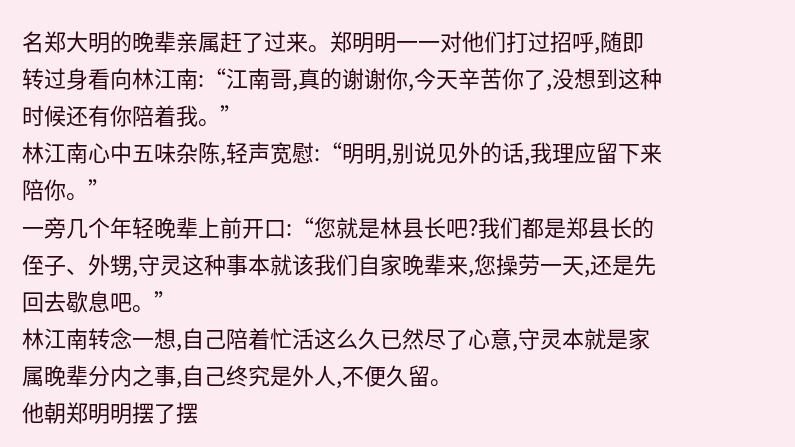名郑大明的晚辈亲属赶了过来。郑明明一一对他们打过招呼,随即转过身看向林江南:“江南哥,真的谢谢你,今天辛苦你了,没想到这种时候还有你陪着我。”
林江南心中五味杂陈,轻声宽慰:“明明,别说见外的话,我理应留下来陪你。”
一旁几个年轻晚辈上前开口:“您就是林县长吧?我们都是郑县长的侄子、外甥,守灵这种事本就该我们自家晚辈来,您操劳一天,还是先回去歇息吧。”
林江南转念一想,自己陪着忙活这么久已然尽了心意,守灵本就是家属晚辈分内之事,自己终究是外人,不便久留。
他朝郑明明摆了摆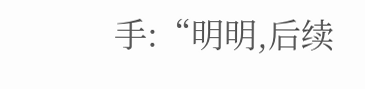手:“明明,后续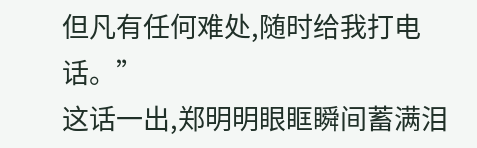但凡有任何难处,随时给我打电话。”
这话一出,郑明明眼眶瞬间蓄满泪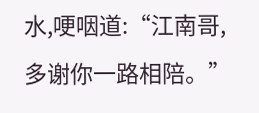水,哽咽道:“江南哥,多谢你一路相陪。”